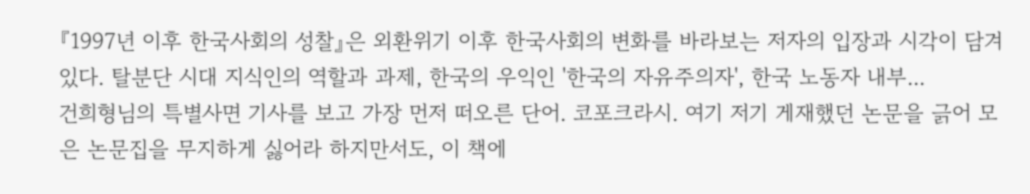『1997년 이후 한국사회의 성찰』은 외환위기 이후 한국사회의 변화를 바라보는 저자의 입장과 시각이 담겨 있다. 탈분단 시대 지식인의 역할과 과제, 한국의 우익인 '한국의 자유주의자', 한국 노동자 내부...
건희형님의 특별사면 기사를 보고 가장 먼저 떠오른 단어. 코포크라시. 여기 저기 게재했던 논문을 긁어 모은 논문집을 무지하게 싫어라 하지만서도, 이 책에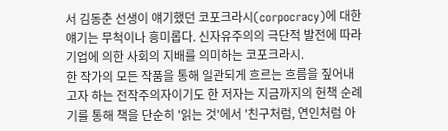서 김동춘 선생이 얘기했던 코포크라시(corpocracy)에 대한 얘기는 무척이나 흥미롭다. 신자유주의의 극단적 발전에 따라 기업에 의한 사회의 지배를 의미하는 코포크라시.
한 작가의 모든 작품을 통해 일관되게 흐르는 흐름을 짚어내고자 하는 전작주의자이기도 한 저자는 지금까지의 헌책 순례기를 통해 책을 단순히 '읽는 것'에서 '친구처럼, 연인처럼 아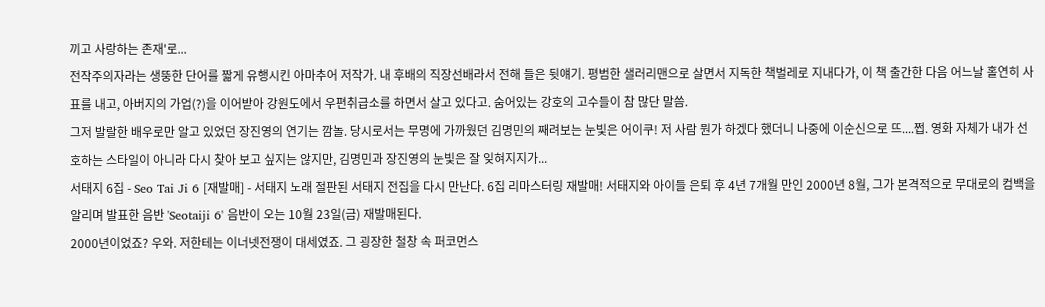끼고 사랑하는 존재'로...
전작주의자라는 생뚱한 단어를 짧게 유행시킨 아마추어 저작가. 내 후배의 직장선배라서 전해 들은 뒷얘기. 평범한 샐러리맨으로 살면서 지독한 책벌레로 지내다가, 이 책 출간한 다음 어느날 홀연히 사표를 내고, 아버지의 가업(?)을 이어받아 강원도에서 우편취급소를 하면서 살고 있다고. 숨어있는 강호의 고수들이 참 많단 말씀.
그저 발랄한 배우로만 알고 있었던 장진영의 연기는 깜놀. 당시로서는 무명에 가까웠던 김명민의 째려보는 눈빛은 어이쿠! 저 사람 뭔가 하겠다 했더니 나중에 이순신으로 뜨....쩝. 영화 자체가 내가 선호하는 스타일이 아니라 다시 찾아 보고 싶지는 않지만, 김명민과 장진영의 눈빛은 잘 잊혀지지가...
서태지 6집 - Seo Tai Ji 6 [재발매] - 서태지 노래 절판된 서태지 전집을 다시 만난다. 6집 리마스터링 재발매! 서태지와 아이들 은퇴 후 4년 7개월 만인 2000년 8월, 그가 본격적으로 무대로의 컴백을 알리며 발표한 음반 'Seotaiji 6' 음반이 오는 10월 23일(금) 재발매된다.
2000년이었죠? 우와. 저한테는 이너넷전쟁이 대세였죠. 그 굉장한 철창 속 퍼코먼스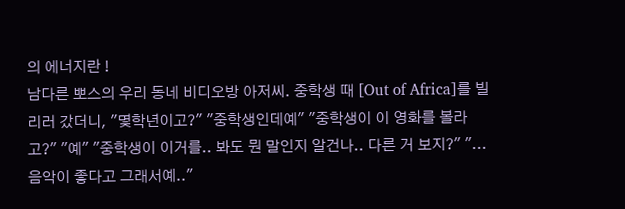의 에너지란 !
남다른 뽀스의 우리 동네 비디오방 아저씨. 중학생 때 [Out of Africa]를 빌리러 갔더니, "몇학년이고?" "중학생인데예" "중학생이 이 영화를 볼라고?" "예" "중학생이 이거를.. 봐도 뭔 말인지 알건나.. 다른 거 보지?" "...음악이 좋다고 그래서예.."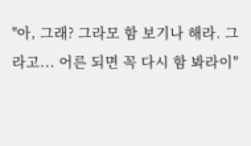"아, 그래? 그라모 함 보기나 해라. 그라고... 어른 되면 꼭 다시 함 봐라이"